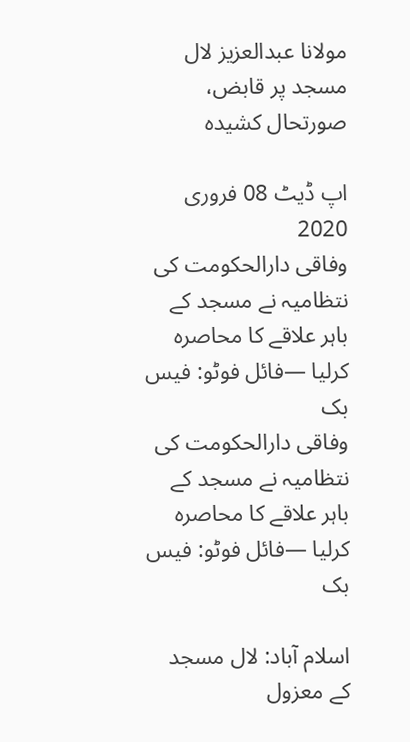مولانا عبدالعزیز لال مسجد پر قابض، صورتحال کشیدہ

اپ ڈیٹ 08 فروری 2020
وفاقی دارالحکومت کی نتظامیہ نے مسجد کے باہر علاقے کا محاصرہ کرلیا —فائل فوٹو: فیس بک
وفاقی دارالحکومت کی نتظامیہ نے مسجد کے باہر علاقے کا محاصرہ کرلیا —فائل فوٹو: فیس بک

اسلام آباد: لال مسجد کے معزول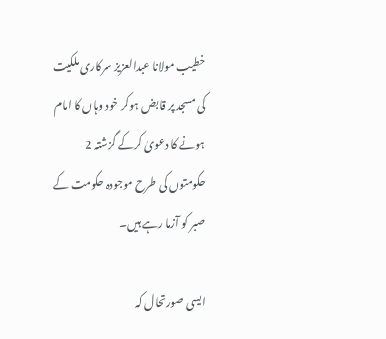خطیب مولانا عبدالعزیز سرکاری ملکیت کی مسجد پر قابض ہوکر خود وہاں کا امام ہونے کا دعویٰ کرکے گزشتہ 2 حکومتوں کی طرح موجودہ حکومت کے صبر کو آزما رہے ہیں۔

ایسی صورتحال کہ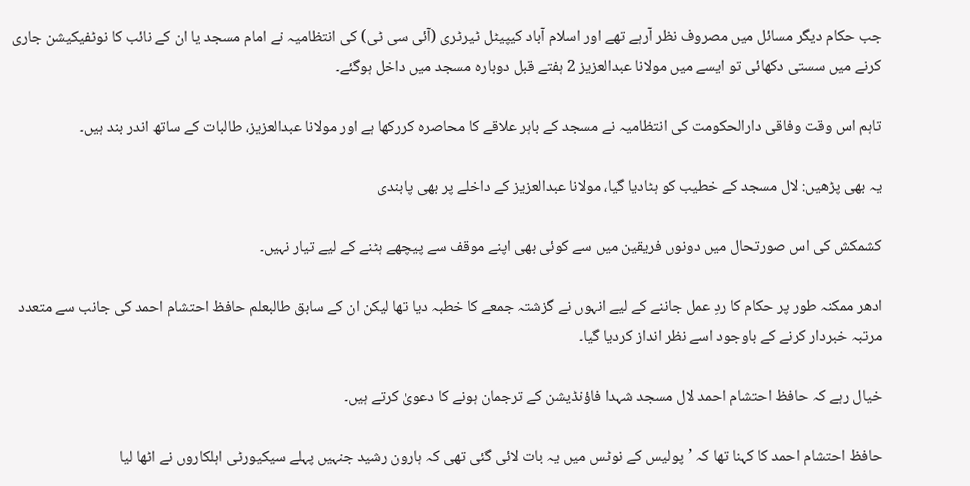جب حکام دیگر مسائل میں مصروف نظر آرہے تھے اور اسلام آباد کیپیٹل ٹیرٹری (آئی سی ٹی) کی انتظامیہ نے امام مسجد یا ان کے نائب کا نوٹفیکیشن جاری کرنے میں سستی دکھائی تو ایسے میں مولانا عبدالعزیز 2 ہفتے قبل دوبارہ مسجد میں داخل ہوگئے۔

تاہم اس وقت وفاقی دارالحکومت کی انتظامیہ نے مسجد کے باہر علاقے کا محاصرہ کررکھا ہے اور مولانا عبدالعزیز، طالبات کے ساتھ اندر بند ہیں۔

یہ بھی پڑھیں: لال مسجد کے خطیب کو ہٹادیا گیا، مولانا عبدالعزیز کے داخلے پر بھی پابندی

کشمکش کی اس صورتحال میں دونوں فریقین میں سے کوئی بھی اپنے موقف سے پیچھے ہٹنے کے لیے تیار نہیں۔

ادھر ممکنہ طور پر حکام کا ردِ عمل جاننے کے لیے انہوں نے گزشتہ جمعے کا خطبہ دیا تھا لیکن ان کے سابق طالبعلم حافظ احتشام احمد کی جانب سے متعدد مرتبہ خبردار کرنے کے باوجود اسے نظر انداز کردیا گیا۔

خیال رہے کہ حافظ احتشام احمد لال مسجد شہدا فاؤنڈیشن کے ترجمان ہونے کا دعویٰ کرتے ہیں۔

حافظ احتشام احمد کا کہنا تھا کہ ’پولیس کے نوٹس میں یہ بات لائی گئی تھی کہ ہارون رشید جنہیں پہلے سیکیورٹی اہلکاروں نے اٹھا لیا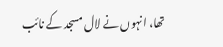تھا، انہوں نے لال مسجد کے نائب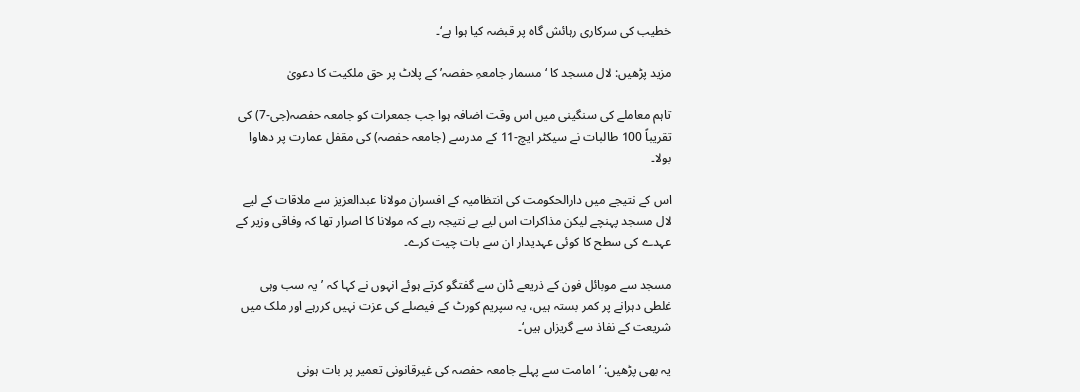خطیب کی سرکاری رہائش گاہ پر قبضہ کیا ہوا ہے‘۔

مزید پڑھیں: لال مسجد کا ‘مسمار جامعہِ حفصہ’ کے پلاٹ پر حق ملکیت کا دعویٰ

تاہم معاملے کی سنگینی میں اس وقت اضافہ ہوا جب جمعرات کو جامعہ حفصہ(جی-7) کی تقریباً 100 طالبات نے سیکٹر ایچ-11 کے مدرسے (جامعہ حفصہ) کی مقفل عمارت پر دھاوا بولا۔

اس کے نتیجے میں دارالحکومت کی انتظامیہ کے افسران مولانا عبدالعزیز سے ملاقات کے لیے لال مسجد پہنچے لیکن مذاکرات اس لیے بے نتیجہ رہے کہ مولانا کا اصرار تھا کہ وفاقی وزیر کے عہدے کی سطح کا کوئی عہدیدار ان سے بات چیت کرے۔

مسجد سے موبائل فون کے ذریعے ڈان سے گفتگو کرتے ہوئے انہوں نے کہا کہ ’یہ سب وہی غلطی دہرانے پر کمر بستہ ہیں، یہ سپریم کورٹ کے فیصلے کی عزت نہیں کررہے اور ملک میں شریعت کے نفاذ سے گریزاں ہیں‘۔

یہ بھی پڑھیں: ’امامت سے پہلے جامعہ حفصہ کی غیرقانونی تعمیر پر بات ہونی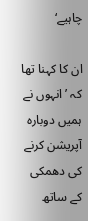چاہیے‘

ان کا کہنا تھا کہ ’انہوں نے ہمیں دوبارہ آپریشن کرنے کی دھمکی کے ساتھ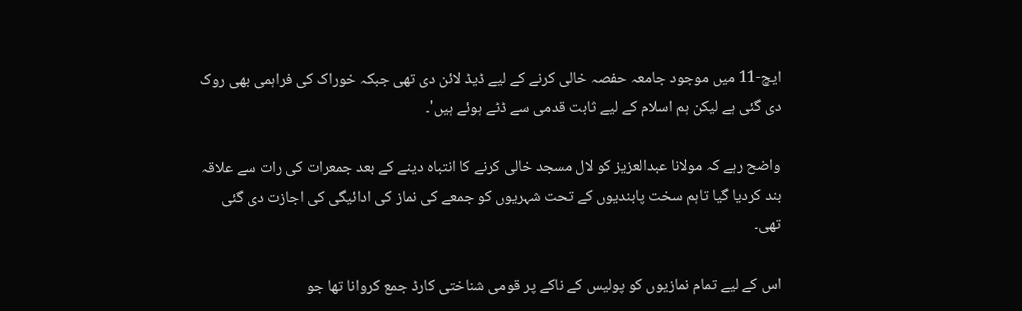ایچ-11 میں موجود جامعہ حفصہ خالی کرنے کے لیے ڈیڈ لائن دی تھی جبکہ خوراک کی فراہمی بھی روک دی گئی ہے لیکن ہم اسلام کے لیے ثابت قدمی سے ڈٹے ہوئے ہیں'۔

واضح رہے کہ مولانا عبدالعزیز کو لال مسجد خالی کرنے کا انتباہ دینے کے بعد جمعرات کی رات سے علاقہ بند کردیا گیا تاہم سخت پابندیوں کے تحت شہریوں کو جمعے کی نماز کی ادائیگی کی اجازت دی گئی تھی۔

اس کے لیے تمام نمازیوں کو پولیس کے ناکے پر قومی شناختی کارڈ جمع کروانا تھا جو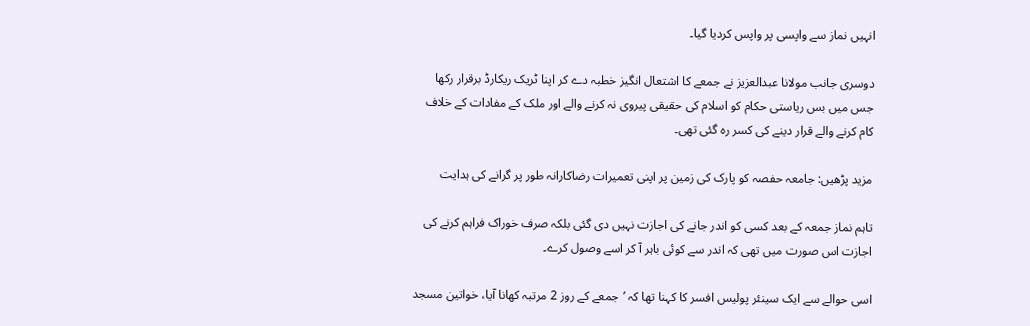انہیں نماز سے واپسی پر واپس کردیا گیا۔

دوسری جانب مولانا عبدالعزیز نے جمعے کا اشتعال انگیز خطبہ دے کر اپنا ٹریک ریکارڈ برقرار رکھا جس میں بس ریاستی حکام کو اسلام کی حقیقی پیروی نہ کرنے والے اور ملک کے مفادات کے خلاف کام کرنے والے قرار دینے کی کسر رہ گئی تھی۔

مزید پڑھیں: جامعہ حفصہ کو پارک کی زمین پر اپنی تعمیرات رضاکارانہ طور پر گرانے کی ہدایت

تاہم نماز جمعہ کے بعد کسی کو اندر جانے کی اجازت نہیں دی گئی بلکہ صرف خوراک فراہم کرنے کی اجازت اس صورت میں تھی کہ اندر سے کوئی باہر آ کر اسے وصول کرے۔

اسی حوالے سے ایک سینئر پولیس افسر کا کہنا تھا کہ ’جمعے کے روز 2 مرتبہ کھانا آیا، خواتین مسجد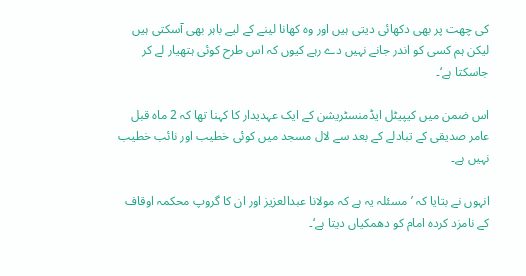کی چھت پر بھی دکھائی دیتی ہیں اور وہ کھانا لینے کے لیے باہر بھی آسکتی ہیں لیکن ہم کسی کو اندر جانے نہیں دے رہے کیوں کہ اس طرح کوئی ہتھیار لے کر جاسکتا ہے‘۔

اس ضمن میں کیپیٹل ایڈمنسٹریشن کے ایک عہدیدار کا کہنا تھا کہ 2 ماہ قبل عامر صدیقی کے تبادلے کے بعد سے لال مسجد میں کوئی خطیب اور نائب خطیب نہیں ہے۔

انہوں نے بتایا کہ ’مسئلہ یہ ہے کہ مولانا عبدالعزیز اور ان کا گروپ محکمہ اوقاف کے نامزد کردہ امام کو دھمکیاں دیتا ہے‘۔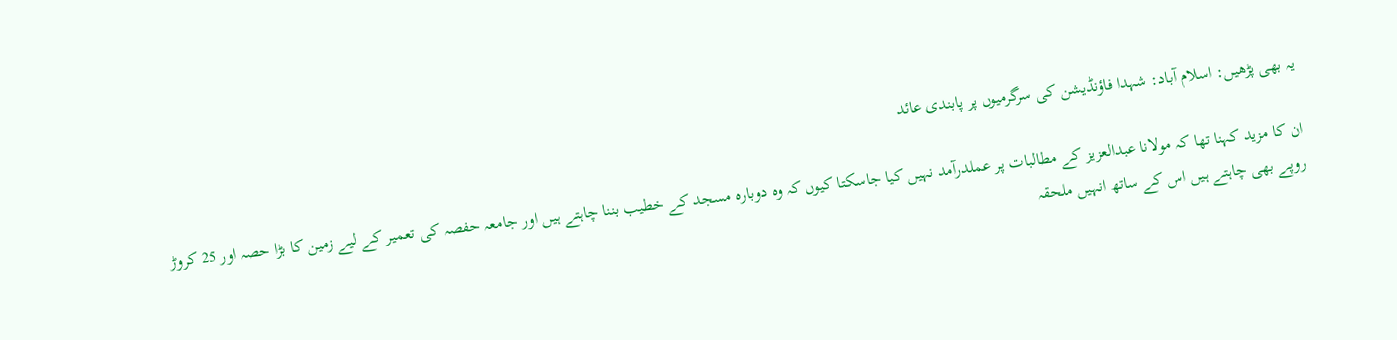یہ بھی پڑھیں: اسلام آباد: شہدا فاؤنڈیشن کی سرگرمیوں پر پابندی عائد

ان کا مزید کہنا تھا کہ مولانا عبدالعزیز کے مطالبات پر عملدرآمد نہیں کیا جاسکتا کیوں کہ وہ دوبارہ مسجد کے خطیب بننا چاہتے ہیں اور جامعہ حفصہ کی تعمیر کے لیے زمین کا بڑا حصہ اور 25 کروڑ روپے بھی چاہتے ہیں اس کے ساتھ انہیں ملحقہ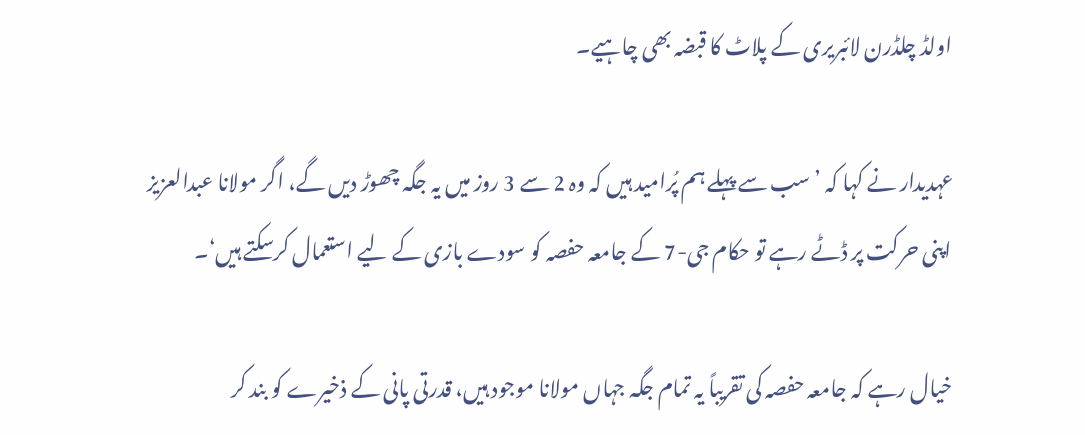اولڈ چلڈرن لائبریری کے پلاٹ کا قبضہ بھی چاہیے۔

عہدیدار نے کہا کہ ’سب سے پہلے ہم پُرامید ہیں کہ وہ 2 سے 3 روز میں یہ جگہ چھوڑ دیں گے، اگر مولانا عبدالعزیز اپنی حرکت پر ڈٹے رہے تو حکام جی-7 کے جامعہ حفصہ کو سودے بازی کے لیے استعمال کرسکتے ہیں‘۔

خیال رہے کہ جامعہ حفصہ کی تقریباً یہ تمام جگہ جہاں مولانا موجود ہیں، قدرتی پانی کے ذخیرے کو بند کر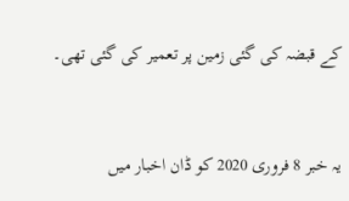کے قبضہ کی گئی زمین پر تعمیر کی گئی تھی۔


یہ خبر 8 فروری 2020 کو ڈان اخبار میں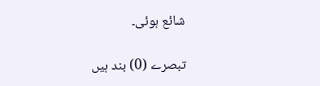شائع ہوئی۔

تبصرے (0) بند ہیں